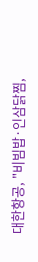대한항공, "비빔밥·인삼닭찜,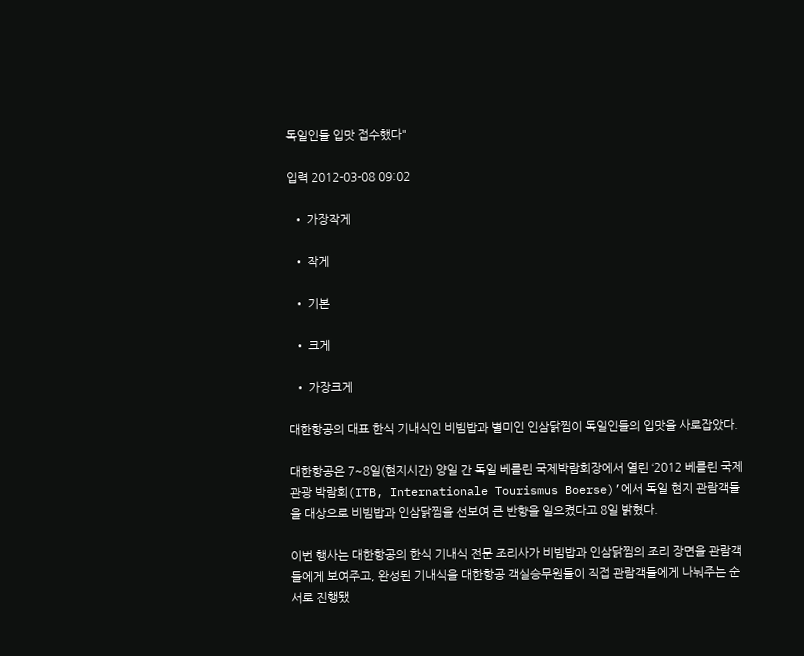독일인들 입맛 접수했다"

입력 2012-03-08 09:02

  • 가장작게

  • 작게

  • 기본

  • 크게

  • 가장크게

대한항공의 대표 한식 기내식인 비빔밥과 별미인 인삼닭찜이 독일인들의 입맛을 사로잡았다.

대한항공은 7~8일(현지시간) 양일 간 독일 베를린 국제박람회장에서 열린 ‘2012 베를린 국제관광 박람회(ITB, Internationale Tourismus Boerse)’에서 독일 현지 관람객들을 대상으로 비빔밥과 인삼닭찜을 선보여 큰 반향을 일으켰다고 8일 밝혔다.

이번 행사는 대한항공의 한식 기내식 전문 조리사가 비빔밥과 인삼닭찜의 조리 장면을 관람객들에게 보여주고, 완성된 기내식을 대한항공 객실승무원들이 직접 관람객들에게 나눠주는 순서로 진행됐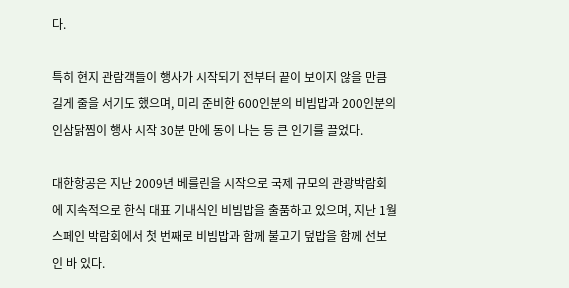다.

특히 현지 관람객들이 행사가 시작되기 전부터 끝이 보이지 않을 만큼 길게 줄을 서기도 했으며, 미리 준비한 600인분의 비빔밥과 200인분의 인삼닭찜이 행사 시작 30분 만에 동이 나는 등 큰 인기를 끌었다.

대한항공은 지난 2009년 베를린을 시작으로 국제 규모의 관광박람회에 지속적으로 한식 대표 기내식인 비빔밥을 출품하고 있으며, 지난 1월 스페인 박람회에서 첫 번째로 비빔밥과 함께 불고기 덮밥을 함께 선보인 바 있다.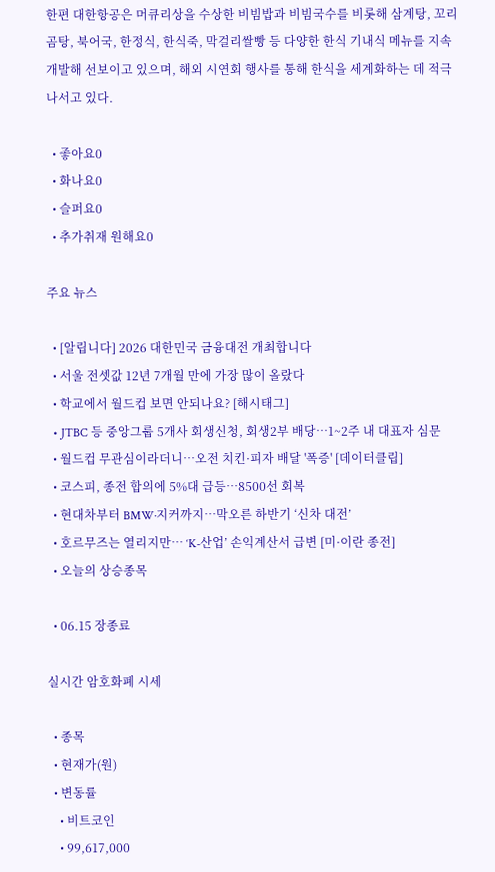한편 대한항공은 머큐리상을 수상한 비빔밥과 비빔국수를 비롯해 삼계탕, 꼬리곰탕, 북어국, 한정식, 한식죽, 막걸리쌀빵 등 다양한 한식 기내식 메뉴를 지속 개발해 선보이고 있으며, 해외 시연회 행사를 통해 한식을 세계화하는 데 적극 나서고 있다.

  • 좋아요0
  • 화나요0
  • 슬퍼요0
  • 추가취재 원해요0

주요 뉴스

  • [알립니다] 2026 대한민국 금융대전 개최합니다
  • 서울 전셋값 12년 7개월 만에 가장 많이 올랐다
  • 학교에서 월드컵 보면 안되나요? [해시태그]
  • JTBC 등 중앙그룹 5개사 회생신청, 회생2부 배당…1~2주 내 대표자 심문
  • 월드컵 무관심이라더니…오전 치킨·피자 배달 '폭증' [데이터클립]
  • 코스피, 종전 합의에 5%대 급등…8500선 회복
  • 현대차부터 BMW·지커까지…막오른 하반기 ‘신차 대전’
  • 호르무즈는 열리지만… ‘K-산업’ 손익계산서 급변 [미·이란 종전]
  • 오늘의 상승종목

  • 06.15 장종료

실시간 암호화폐 시세

  • 종목
  • 현재가(원)
  • 변동률
    • 비트코인
    • 99,617,000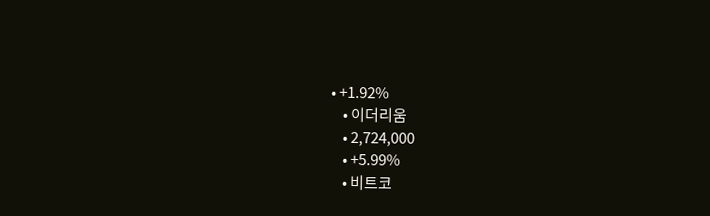• +1.92%
    • 이더리움
    • 2,724,000
    • +5.99%
    • 비트코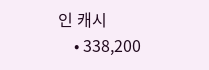인 캐시
    • 338,200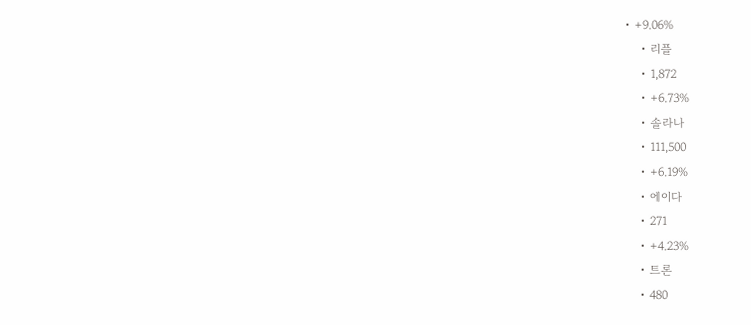• +9.06%
    • 리플
    • 1,872
    • +6.73%
    • 솔라나
    • 111,500
    • +6.19%
    • 에이다
    • 271
    • +4.23%
    • 트론
    • 480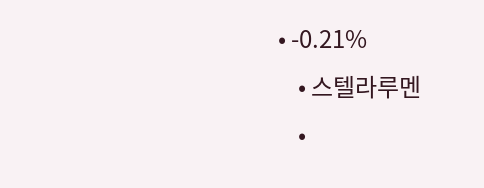• -0.21%
    • 스텔라루멘
    •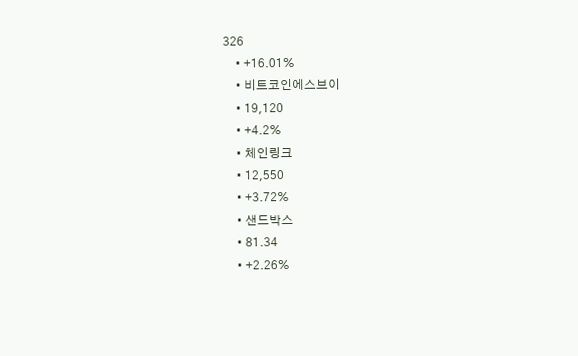326
    • +16.01%
    • 비트코인에스브이
    • 19,120
    • +4.2%
    • 체인링크
    • 12,550
    • +3.72%
    • 샌드박스
    • 81.34
    • +2.26%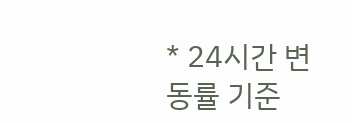* 24시간 변동률 기준